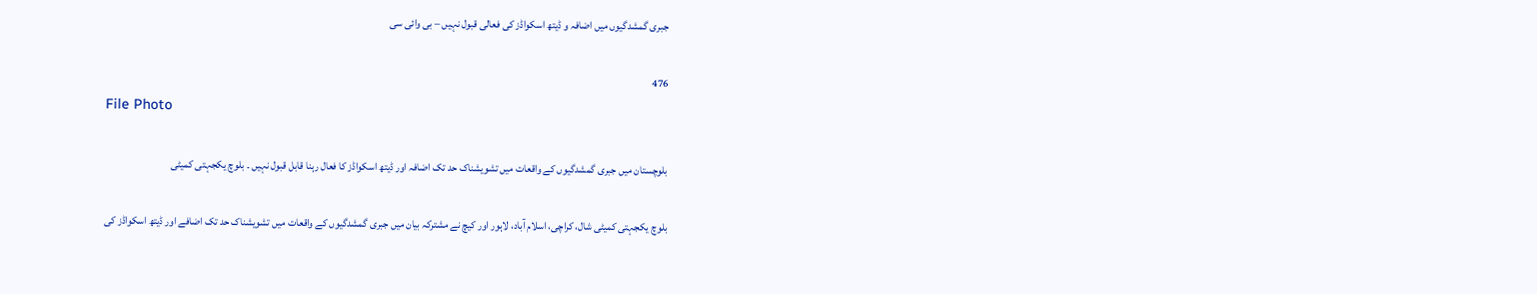جبری گمشدگیوں میں اضافہ و ڈیتھ اسکواڈز کی فعالی قبول نہیں – بی وائی سی

476
File Photo

بلوچستان میں جبری گمشدگیوں کے واقعات میں تشویشناک حد تک اضافہ اور ڈیتھ اسکواڈز کا فعال رہنا قابل قبول نہیں ۔ بلوچ یکجہتی کمیٹی

بلوچ یکجہتی کمیٹی شال، کراچی، اسلام آباد، لاہور اور کیچ نے مشترکہ بیان میں جبری گمشدگیوں کے واقعات میں تشویشناک حد تک اضافے اور ڈیتھ اسکواڈز کی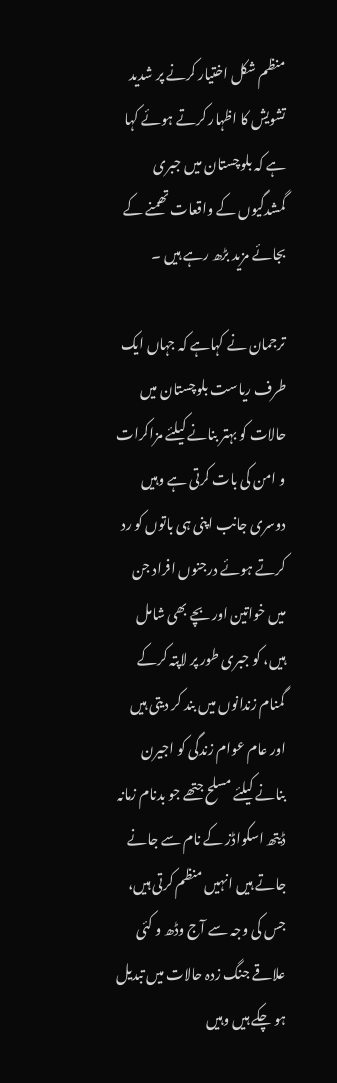منظم شکل اختیار کرنے پر شدید تشویش کا اظہار کرتے ہوئے کہا ہے کہ بلوچستان میں جبری گمشدگیوں کے واقعات تھمنے کے بجائے مزید بڑھ رہے ہیں ۔

ترجمان نے کہاہے کہ جہاں ایک طرف ریاست بلوچستان میں حالات کو بہتر بنانے کیلئے مزاکرات و امن کی بات کرتی ہے وہیں دوسری جانب اپنی ہی باتوں کو رد کرتے ہوئے درجنوں افراد جن میں خواتین اور بچے بھی شامل ہیں، کو جبری طور پر لاپتہ کرکے گمنام زندانوں میں بند کر دیتی ہیں اور عام عوام زندگی کو اجیرن بنانے کیلئے مسلح جتھے جو بدنام زمانہ ڈیتھ اسکواڈز کے نام سے جانے جاتے ہیں انہیں منظم کرتی ہیں، جس کی وجہ سے آج وڈھ و کئی علاقے جنگ زدہ حالات میں تبدیل ہو چکے ہیں وہیں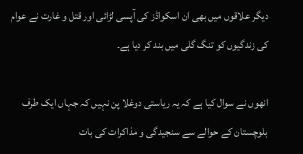دیگر علاقوں میں بھی ان اسکواڈز کی آپسی لڑائی اور قتل و غارت نے عوام کی زندگیوں کو تنگ گلی میں بند کر دیا ہے۔

انھوں نے سوال کیا ہے کہ یہ ریاستی دوغلا پن نہیں کہ جہاں ایک طرف بلوچستان کے حوالے سے سنجیدگی و مذاکرات کی بات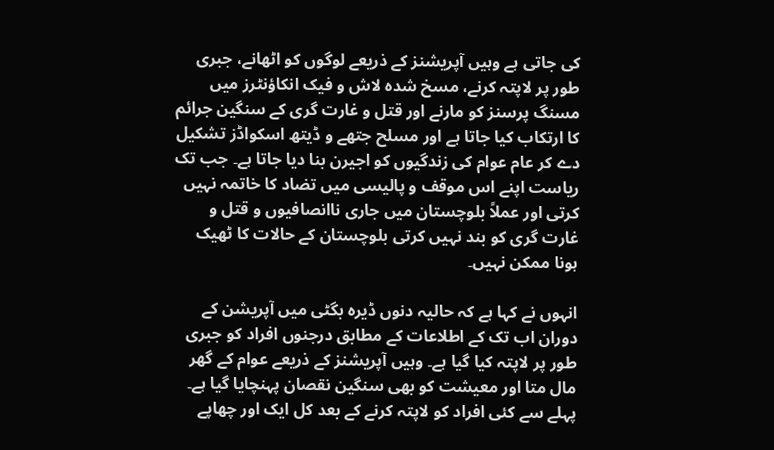کی جاتی ہے وہیں آپریشنز کے ذریعے لوگوں کو اٹھانے، جبری طور پر لاپتہ کرنے، مسخ شدہ لاش و فیک انکاؤنٹرز میں مسنگ پرسنز کو مارنے اور قتل و غارت گری کے سنگین جرائم کا ارتکاب کیا جاتا ہے اور مسلح جتھے و ڈیتھ اسکواڈز تشکیل دے کر عام عوام کی زندگیوں کو اجیرن بنا دیا جاتا ہے۔ جب تک ریاست اپنے اس موقف و پالیسی میں تضاد کا خاتمہ نہیں کرتی اور عملاً بلوچستان میں جاری ناانصافیوں و قتل و غارت گری کو بند نہیں کرتی بلوچستان کے حالات کا ٹھیک ہونا ممکن نہیں۔

انہوں نے کہا ہے کہ حالیہ دنوں ڈیرہ بگٹی میں آپریشن کے دوران اب تک کے اطلاعات کے مطابق درجنوں افراد کو جبری طور پر لاپتہ کیا گیا ہے۔ وہیں آپریشنز کے ذریعے عوام کے گھر مال متا اور معیشت کو بھی سنگین نقصان پہنچایا گیا ہے۔ پہلے سے کئی افراد کو لاپتہ کرنے کے بعد کل ایک اور چھاپے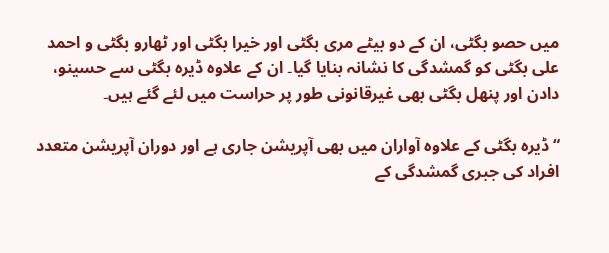میں حصو بگٹی، ان کے دو بیٹے مری بگٹی اور خیرا بگٹی اور ٹھارو بگٹی و احمد علی بگٹی کو گمشدگی کا نشانہ بنایا گیا۔ ان کے علاوہ ڈیرہ بگٹی سے حسینو، دادن اور پنھل بگٹی بھی غیرقانونی طور پر حراست میں لئے گئے ہیں۔

“ڈیرہ بگٹی کے علاوہ آواران میں بھی آپریشن جاری ہے اور دوران آپریشن متعدد افراد کی جبری گمشدگی کے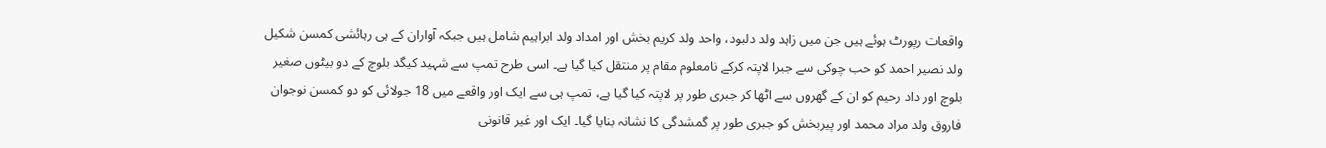واقعات رپورٹ ہوئے ہیں جن میں زاہد ولد دلبود، واحد ولد کریم بخش اور امداد ولد ابراہیم شامل ہیں جبکہ آواران کے ہی رہائشی کمسن شکیل ولد نصیر احمد کو حب چوکی سے جبرا لاپتہ کرکے نامعلوم مقام پر منتقل کیا گیا ہے۔ اسی طرح تمپ سے شہید کیگد بلوچ کے دو بیٹوں صغیر بلوچ اور داد رحیم کو ان کے گھروں سے اٹھا کر جبری طور پر لاپتہ کیا گیا ہے، تمپ ہی سے ایک اور واقعے میں 18 جولائی کو دو کمسن نوجوان فاروق ولد مراد محمد اور پیربخش کو جبری طور پر گمشدگی کا نشانہ بنایا گیا۔ ایک اور غیر قانونی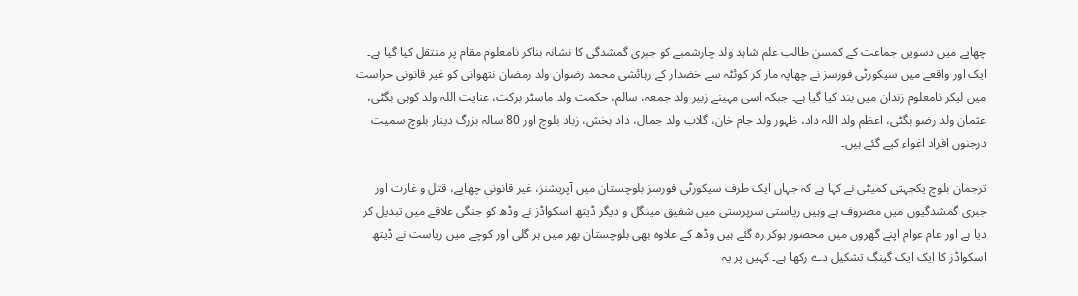چھاپے میں دسویں جماعت کے کمسن طالب علم شاہد ولد چارشمبے کو جبری گمشدگی کا نشانہ بناکر نامعلوم مقام پر منتقل کیا گیا ہے۔ ایک اور واقعے میں سیکورٹی فورسز نے چھاپہ مار کر کوئٹہ سے خضدار کے رہائشی محمد رضوان ولد رمضان نتھوانی کو غیر قانونی حراست میں لیکر نامعلوم زندان میں بند کیا گیا ہے۔ جبکہ اسی مہینے زبیر ولد جمعہ، سالم، حکمت ولد ماسٹر برکت، عنایت اللہ ولد کوہی بگٹی، عثمان ولد رضو بگٹی، اعظم ولد اللہ داد، ظہور ولد جام خان، گلاب ولد جمال، داد بخش، زباد بلوچ اور 80 سالہ بزرگ دینار بلوچ سمیت درجنوں افراد اغواء کیے گئے ہیں۔

ترجمان بلوچ یکجہتی کمیٹی نے کہا ہے کہ جہاں ایک طرف سیکورٹی فورسز بلوچستان میں آپریشنز، غیر قانونی چھاپے، قتل و غارت اور جبری گمشدگیوں میں مصروف ہے وہیں ریاستی سرپرستی میں شفیق مینگل و دیگر ڈیتھ اسکواڈز نے وڈھ کو جنگی علاقے میں تبدیل کر دیا ہے اور عام عوام اپنے گھروں میں محصور ہوکر رہ گئے ہیں وڈھ کے علاوہ بھی بلوچستان بھر میں ہر گلی اور کوچے میں ریاست نے ڈیتھ اسکواڈز کا ایک ایک گینگ تشکیل دے رکھا ہے۔ کہیں پر یہ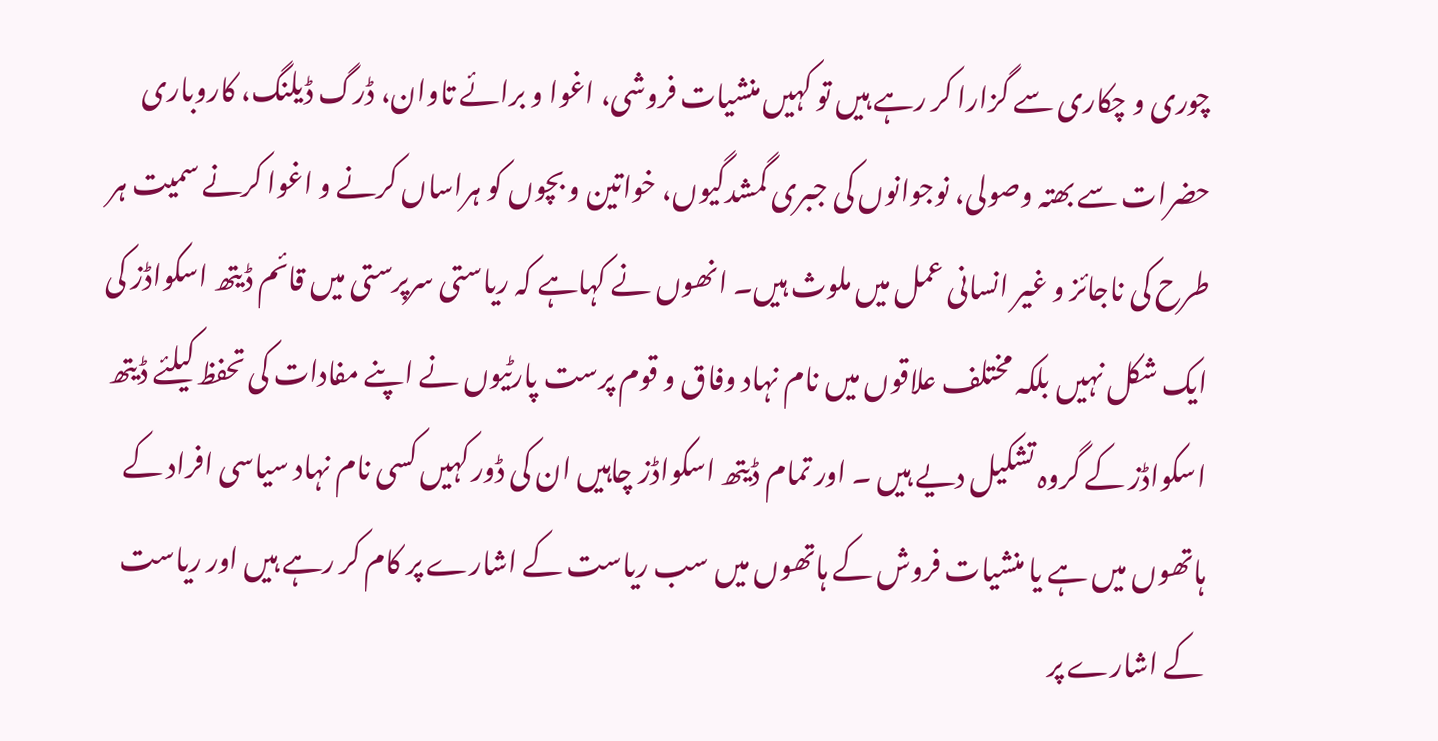چوری و چکاری سے گزارا کر رہے ہیں تو کہیں منشیات فروشی، اغوا و برائے تاوان، ڈرگ ڈیلنگ، کاروباری حضرات سے بھتہ وصولی، نوجوانوں کی جبری گمشدگیوں، خواتین و بچوں کو ہراساں کرنے و اغوا کرنے سمیت ہر طرح کی ناجائز و غیر انسانی عمل میں ملوث ہیں۔ انھوں نے کہاہے کہ ریاستی سرپرستی میں قائم ڈیتھ اسکواڈز کی ایک شکل نہیں بلکہ مختلف علاقوں میں نام نہاد وفاق و قوم پرست پارٹیوں نے اپنے مفادات کی تحفظ کیلئے ڈیتھ اسکواڈز کے گروہ تشکیل دیے ہیں ۔ اور تمام ڈیتھ اسکواڈز چاہیں ان کی ڈور کہیں کسی نام نہاد سیاسی افراد کے ہاتھوں میں ہے یا منشیات فروش کے ہاتھوں میں سب ریاست کے اشارے پر کام کر رہے ہیں اور ریاست کے اشارے پر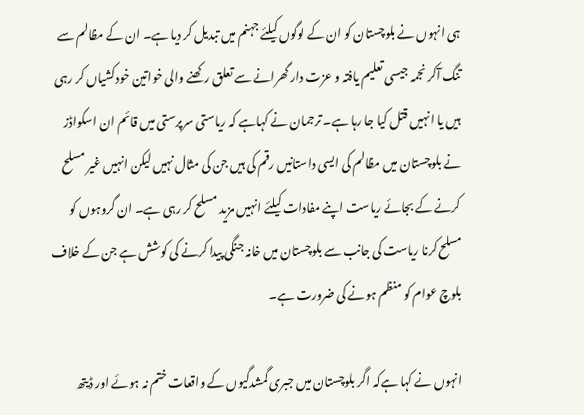ہی انہوں نے بلوچستان کو ان کے لوگوں کیلئے جہنم میں تبدیل کر دیا ہے۔ ان کے مظالم سے تنگ آکر نجمہ جیسی تعلیم یافتہ و عزت دار گھرانے سے تعلق رکھنے والی خواتین خودکشیاں کر رہی ہیں یا انہیں قتل کیا جا رہا ہے۔ ترجمان نے کہاہے کہ ریاستی سرپرستی میں قائم ان اسکواڈز نے بلوچستان میں مظالم کی ایسی داستانیں رقم کی ہیں جن کی مثال نہیں لیکن انہیں غیر مسلح کرنے کے بجائے ریاست اپنے مفادات کیلئے انہیں مزید مسلح کر رہی ہے۔ ان گروہوں کو مسلح کرنا ریاست کی جانب سے بلوچستان میں خانہ جنگی پیدا کرنے کی کوشش ہے جن کے خلاف بلوچ عوام کو منظم ہونے کی ضرورت ہے۔

انہوں نے کہا ہےکہ اگر بلوچستان میں جبری گمشدگیوں کے واقعات ختم نہ ہوئے اور ڈیتھ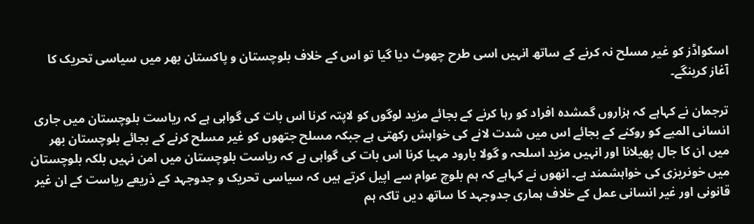اسکواڈز کو غیر مسلح نہ کرنے کے ساتھ انہیں اسی طرح چھوٹ دیا گیا تو اس کے خلاف بلوچستان و پاکستان بھر میں سیاسی تحریک کا آغاز کرینگے۔

ترجمان نے کہاہے کہ ہزاروں گمشدہ افراد کو رہا کرنے کے بجائے مزید لوگوں کو لاپتہ کرنا اس بات کی گواہی ہے کہ ریاست بلوچستان میں جاری انسانی المیے کو روکنے کے بجائے اس میں شدت لانے کی خواہش رکھتی ہے جبکہ مسلح جتھوں کو غیر مسلح کرنے کے بجائے بلوچستان بھر میں ان کا جال پھیلانا اور انہیں مزید اسلحہ و گولا بارود مہیا کرنا اس بات کی گواہی ہے کہ ریاست بلوچستان میں امن نہیں بلکہ بلوچستان میں خونریزی کی خواہشمند ہے۔ انھوں نے کہاہے کہ ہم بلوچ عوام سے اپیل کرتے ہیں کہ سیاسی تحریک و جدوجہد کے ذریعے ریاست کے ان غیر قانونی اور غیر انسانی عمل کے خلاف ہماری جدوجہد کا ساتھ دیں تاکہ ہم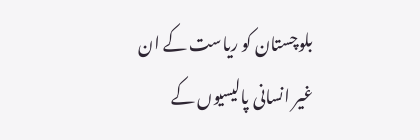بلوچستان کو ریاست کے ان غیر انسانی پالیسیوں کے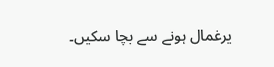یرغمال ہونے سے بچا سکیں۔